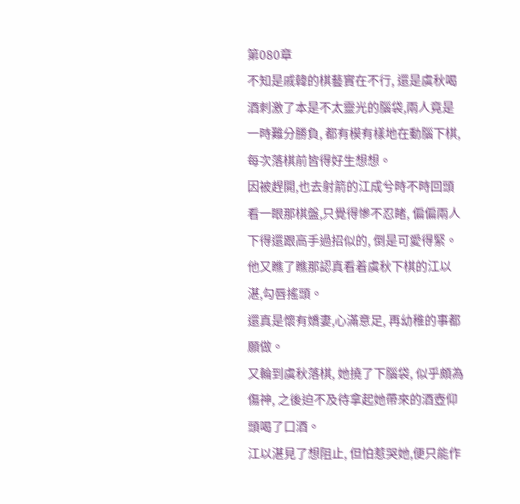第080章
不知是戚韓的棋藝實在不行, 還是虞秋喝酒刺激了本是不太靈光的腦袋,兩人竟是一時難分勝負, 都有模有樣地在動腦下棋,每次落棋前皆得好生想想。
因被趕開,也去射箭的江成兮時不時回頭看一眼那棋盤,只覺得慘不忍睹, 偏偏兩人下得還跟高手過招似的, 倒是可愛得緊。
他又瞧了瞧那認真看着虞秋下棋的江以湛,勾唇搖頭。
還真是懷有嬌妻,心滿意足, 再幼稚的事都願做。
又輪到虞秋落棋, 她撓了下腦袋, 似乎頗為傷神, 之後迫不及待拿起她帶來的酒壺仰頭喝了口酒。
江以湛見了想阻止, 但怕惹哭她,便只能作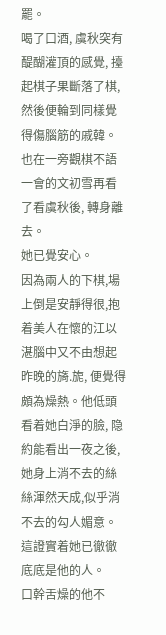罷。
喝了口酒, 虞秋突有醍醐灌頂的感覺, 擡起棋子果斷落了棋, 然後便輪到同樣覺得傷腦筋的戚韓。
也在一旁觀棋不語一會的文初雪再看了看虞秋後, 轉身離去。
她已覺安心。
因為兩人的下棋,場上倒是安靜得很,抱着美人在懷的江以湛腦中又不由想起昨晚的旖.旎, 便覺得頗為燥熱。他低頭看着她白淨的臉, 隐約能看出一夜之後, 她身上消不去的絲絲渾然天成,似乎消不去的勾人媚意。
這證實着她已徹徹底底是他的人。
口幹舌燥的他不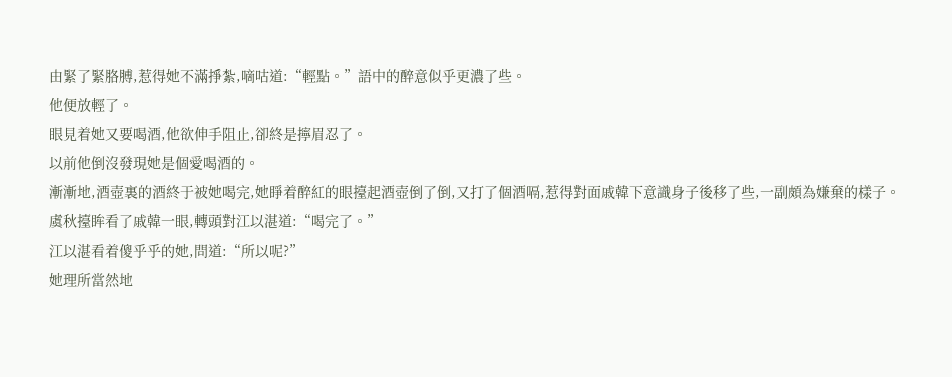由緊了緊胳膊,惹得她不滿掙紮,嘀咕道:“輕點。”語中的醉意似乎更濃了些。
他便放輕了。
眼見着她又要喝酒,他欲伸手阻止,卻終是擰眉忍了。
以前他倒沒發現她是個愛喝酒的。
漸漸地,酒壺裏的酒終于被她喝完,她睜着醉紅的眼擡起酒壺倒了倒,又打了個酒嗝,惹得對面戚韓下意識身子後移了些,一副頗為嫌棄的樣子。
虞秋擡眸看了戚韓一眼,轉頭對江以湛道:“喝完了。”
江以湛看着傻乎乎的她,問道:“所以呢?”
她理所當然地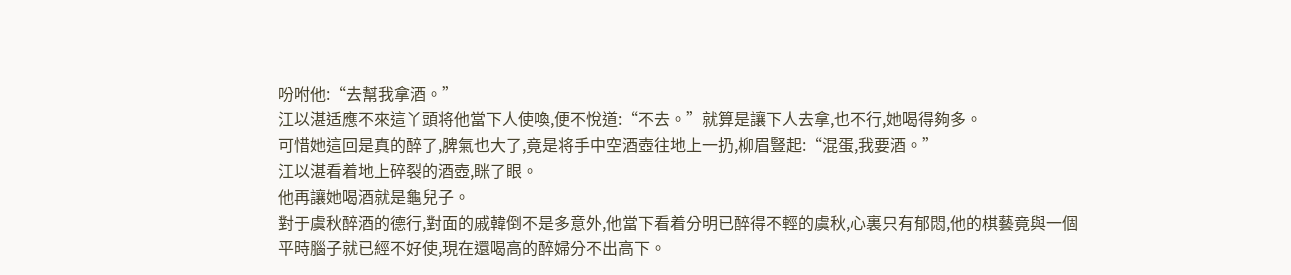吩咐他:“去幫我拿酒。”
江以湛适應不來這丫頭将他當下人使喚,便不悅道:“不去。”就算是讓下人去拿,也不行,她喝得夠多。
可惜她這回是真的醉了,脾氣也大了,竟是将手中空酒壺往地上一扔,柳眉豎起:“混蛋,我要酒。”
江以湛看着地上碎裂的酒壺,眯了眼。
他再讓她喝酒就是龜兒子。
對于虞秋醉酒的德行,對面的戚韓倒不是多意外,他當下看着分明已醉得不輕的虞秋,心裏只有郁悶,他的棋藝竟與一個平時腦子就已經不好使,現在還喝高的醉婦分不出高下。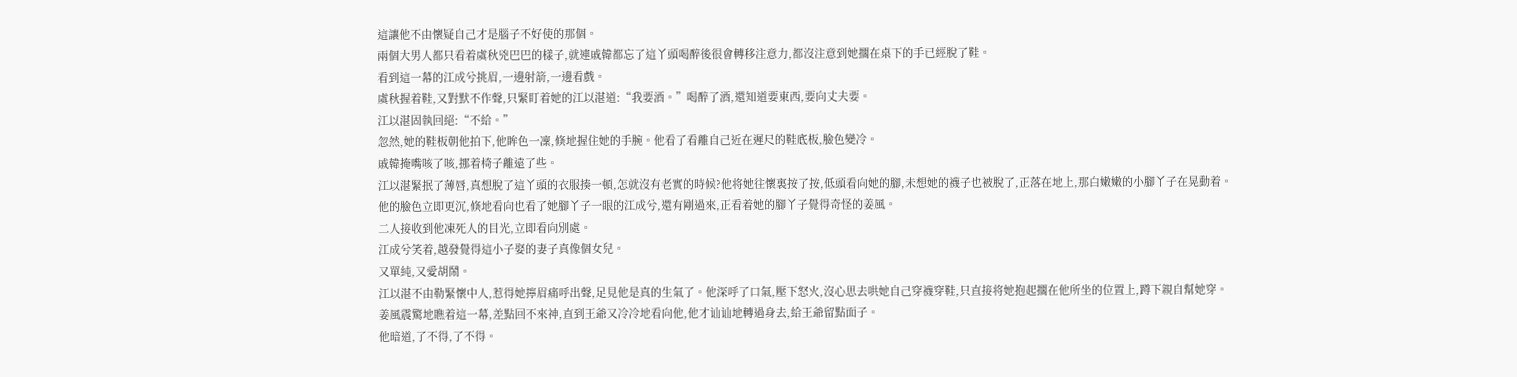這讓他不由懷疑自己才是腦子不好使的那個。
兩個大男人都只看着虞秋兇巴巴的樣子,就連戚韓都忘了這丫頭喝醉後很會轉移注意力,都沒注意到她擱在桌下的手已經脫了鞋。
看到這一幕的江成兮挑眉,一邊射箭,一邊看戲。
虞秋握着鞋,又對默不作聲,只緊盯着她的江以湛道:“我要酒。”喝醉了酒,還知道要東西,要向丈夫要。
江以湛固執回絕:“不給。”
忽然,她的鞋板朝他拍下,他眸色一凜,倏地握住她的手腕。他看了看離自己近在遲尺的鞋底板,臉色變冷。
戚韓掩嘴咳了咳,挪着椅子離遠了些。
江以湛緊抿了薄唇,真想脫了這丫頭的衣服揍一頓,怎就沒有老實的時候?他将她往懷裏按了按,低頭看向她的腳,未想她的襪子也被脫了,正落在地上,那白嫩嫩的小腳丫子在晃動着。
他的臉色立即更沉,倏地看向也看了她腳丫子一眼的江成兮,還有剛過來,正看着她的腳丫子覺得奇怪的姜風。
二人接收到他凍死人的目光,立即看向別處。
江成兮笑着,越發覺得這小子娶的妻子真像個女兒。
又單純,又愛胡鬧。
江以湛不由勒緊懷中人,惹得她擰眉痛呼出聲,足見他是真的生氣了。他深呼了口氣,壓下怒火,沒心思去哄她自己穿襪穿鞋,只直接将她抱起擱在他所坐的位置上,蹲下親自幫她穿。
姜風震驚地瞧着這一幕,差點回不來神,直到王爺又冷冷地看向他,他才讪讪地轉過身去,給王爺留點面子。
他暗道,了不得,了不得。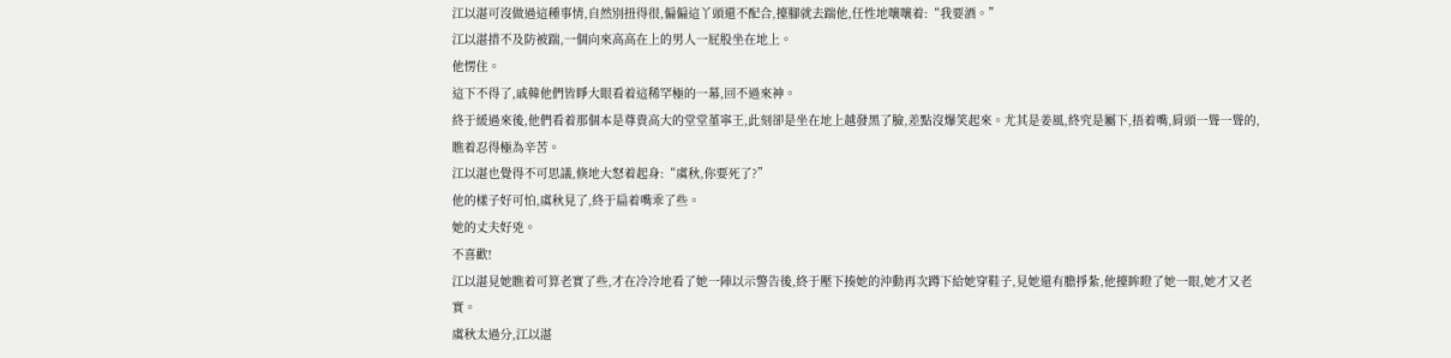江以湛可沒做過這種事情,自然別扭得很,偏偏這丫頭還不配合,擡腳就去踹他,任性地嚷嚷着:“我要酒。”
江以湛措不及防被踹,一個向來高高在上的男人一屁股坐在地上。
他愣住。
這下不得了,戚韓他們皆睜大眼看着這稀罕極的一幕,回不過來神。
終于緩過來後,他們看着那個本是尊貴高大的堂堂堇寧王,此刻卻是坐在地上越發黑了臉,差點沒爆笑起來。尤其是姜風,終究是屬下,捂着嘴,肩頭一聳一聳的,瞧着忍得極為辛苦。
江以湛也覺得不可思議,倏地大怒着起身:“虞秋,你要死了?”
他的樣子好可怕,虞秋見了,終于扁着嘴乖了些。
她的丈夫好兇。
不喜歡!
江以湛見她瞧着可算老實了些,才在冷冷地看了她一陣以示警告後,終于壓下揍她的沖動再次蹲下給她穿鞋子,見她還有膽掙紮,他擡眸瞪了她一眼,她才又老實。
虞秋太過分,江以湛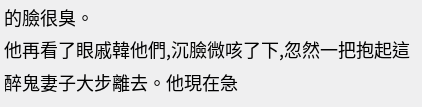的臉很臭。
他再看了眼戚韓他們,沉臉微咳了下,忽然一把抱起這醉鬼妻子大步離去。他現在急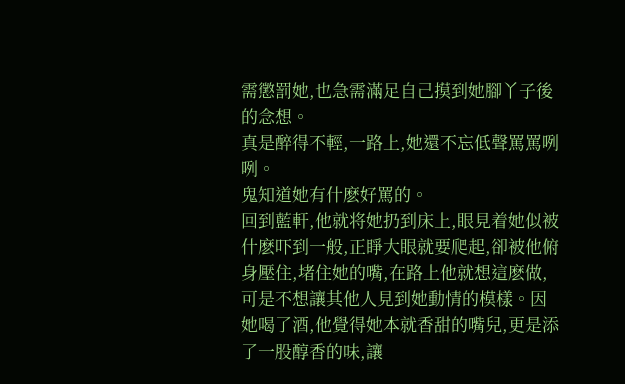需懲罰她,也急需滿足自己摸到她腳丫子後的念想。
真是醉得不輕,一路上,她還不忘低聲罵罵咧咧。
鬼知道她有什麽好罵的。
回到藍軒,他就将她扔到床上,眼見着她似被什麽吓到一般,正睜大眼就要爬起,卻被他俯身壓住,堵住她的嘴,在路上他就想這麽做,可是不想讓其他人見到她動情的模樣。因她喝了酒,他覺得她本就香甜的嘴兒,更是添了一股醇香的味,讓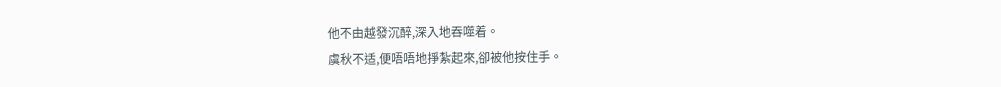他不由越發沉醉,深入地吞噬着。
虞秋不适,便唔唔地掙紮起來,卻被他按住手。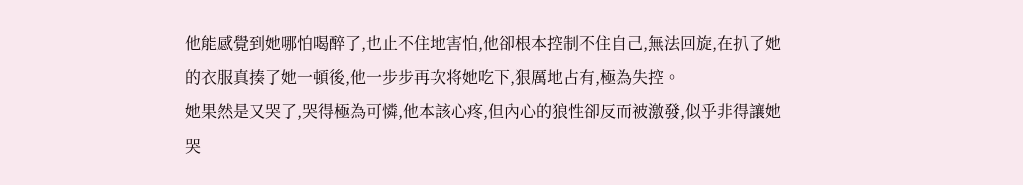他能感覺到她哪怕喝醉了,也止不住地害怕,他卻根本控制不住自己,無法回旋,在扒了她的衣服真揍了她一頓後,他一步步再次将她吃下,狠厲地占有,極為失控。
她果然是又哭了,哭得極為可憐,他本該心疼,但內心的狼性卻反而被激發,似乎非得讓她哭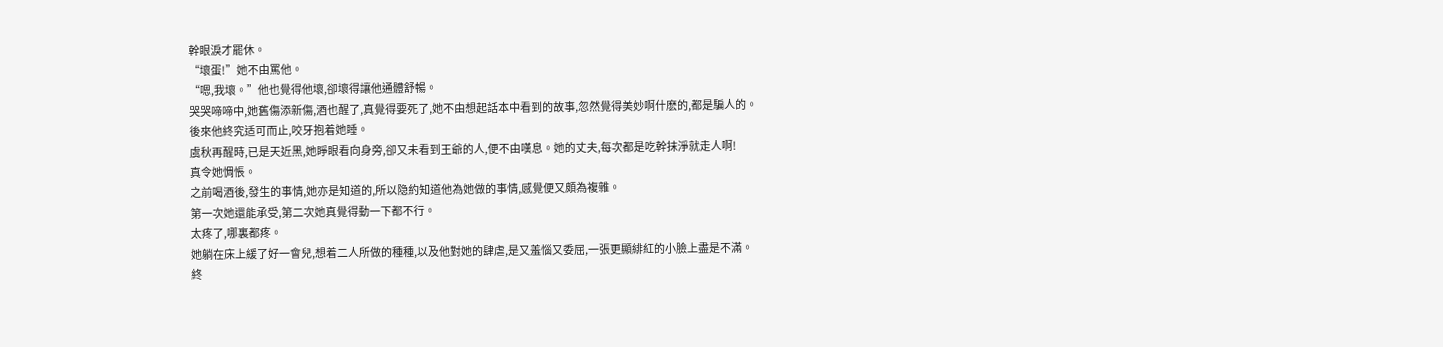幹眼淚才罷休。
“壞蛋!”她不由罵他。
“嗯,我壞。”他也覺得他壞,卻壞得讓他通體舒暢。
哭哭啼啼中,她舊傷添新傷,酒也醒了,真覺得要死了,她不由想起話本中看到的故事,忽然覺得美妙啊什麽的,都是騙人的。
後來他終究适可而止,咬牙抱着她睡。
虞秋再醒時,已是天近黑,她睜眼看向身旁,卻又未看到王爺的人,便不由嘆息。她的丈夫,每次都是吃幹抹淨就走人啊!
真令她惆悵。
之前喝酒後,發生的事情,她亦是知道的,所以隐約知道他為她做的事情,感覺便又頗為複雜。
第一次她還能承受,第二次她真覺得動一下都不行。
太疼了,哪裏都疼。
她躺在床上緩了好一會兒,想着二人所做的種種,以及他對她的肆虐,是又羞惱又委屈,一張更顯緋紅的小臉上盡是不滿。
終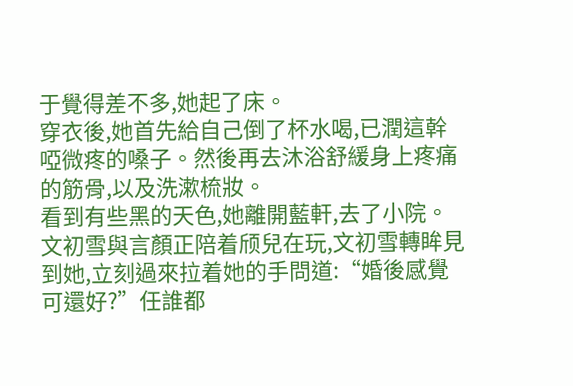于覺得差不多,她起了床。
穿衣後,她首先給自己倒了杯水喝,已潤這幹啞微疼的嗓子。然後再去沐浴舒緩身上疼痛的筋骨,以及洗漱梳妝。
看到有些黑的天色,她離開藍軒,去了小院。
文初雪與言顏正陪着颀兒在玩,文初雪轉眸見到她,立刻過來拉着她的手問道:“婚後感覺可還好?”任誰都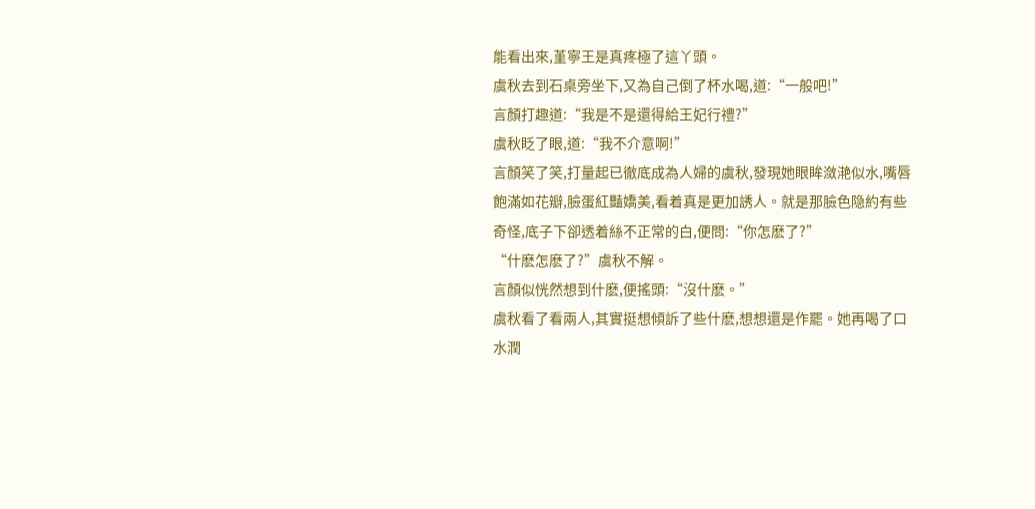能看出來,堇寧王是真疼極了這丫頭。
虞秋去到石桌旁坐下,又為自己倒了杯水喝,道:“一般吧!”
言顏打趣道:“我是不是還得給王妃行禮?”
虞秋眨了眼,道:“我不介意啊!”
言顏笑了笑,打量起已徹底成為人婦的虞秋,發現她眼眸潋滟似水,嘴唇飽滿如花瓣,臉蛋紅豔嬌美,看着真是更加誘人。就是那臉色隐約有些奇怪,底子下卻透着絲不正常的白,便問:“你怎麽了?”
“什麽怎麽了?”虞秋不解。
言顏似恍然想到什麽,便搖頭:“沒什麽。”
虞秋看了看兩人,其實挺想傾訴了些什麽,想想還是作罷。她再喝了口水潤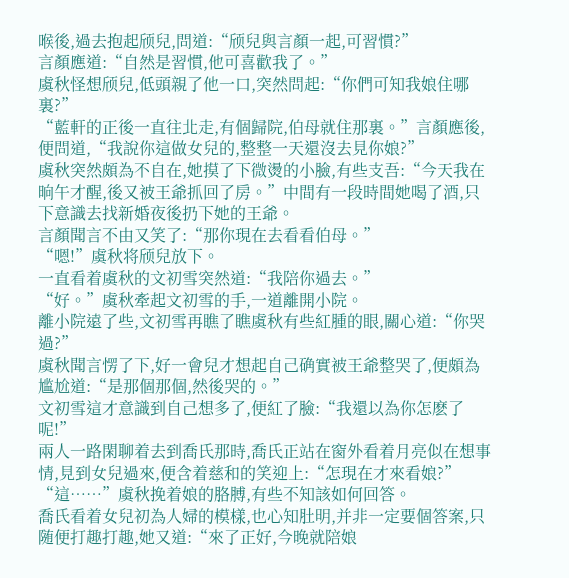喉後,過去抱起颀兒,問道:“颀兒與言顏一起,可習慣?”
言顏應道:“自然是習慣,他可喜歡我了。”
虞秋怪想颀兒,低頭親了他一口,突然問起:“你們可知我娘住哪裏?”
“藍軒的正後一直往北走,有個歸院,伯母就住那裏。”言顏應後,便問道,“我說你這做女兒的,整整一天還沒去見你娘?”
虞秋突然頗為不自在,她摸了下微燙的小臉,有些支吾:“今天我在晌午才醒,後又被王爺抓回了房。”中間有一段時間她喝了酒,只下意識去找新婚夜後扔下她的王爺。
言顏聞言不由又笑了:“那你現在去看看伯母。”
“嗯!”虞秋将颀兒放下。
一直看着虞秋的文初雪突然道:“我陪你過去。”
“好。”虞秋牽起文初雪的手,一道離開小院。
離小院遠了些,文初雪再瞧了瞧虞秋有些紅腫的眼,關心道:“你哭過?”
虞秋聞言愣了下,好一會兒才想起自己确實被王爺整哭了,便頗為尴尬道:“是那個那個,然後哭的。”
文初雪這才意識到自己想多了,便紅了臉:“我還以為你怎麽了呢!”
兩人一路閑聊着去到喬氏那時,喬氏正站在窗外看着月亮似在想事情,見到女兒過來,便含着慈和的笑迎上:“怎現在才來看娘?”
“這……”虞秋挽着娘的胳膊,有些不知該如何回答。
喬氏看着女兒初為人婦的模樣,也心知肚明,并非一定要個答案,只随便打趣打趣,她又道:“來了正好,今晚就陪娘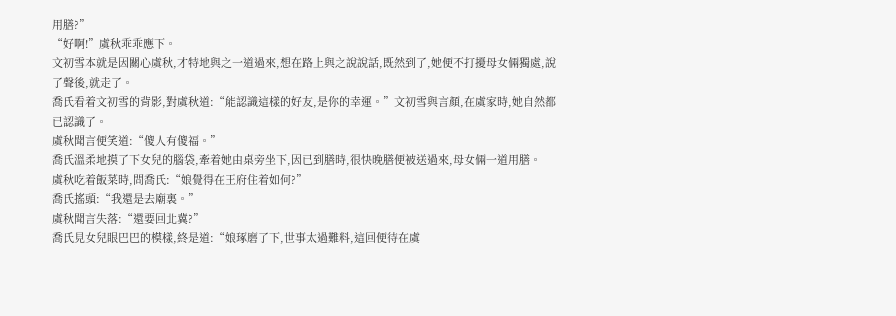用膳?”
“好啊!”虞秋乖乖應下。
文初雪本就是因關心虞秋,才特地與之一道過來,想在路上與之說說話,既然到了,她便不打擾母女倆獨處,說了聲後,就走了。
喬氏看着文初雪的背影,對虞秋道:“能認識這樣的好友,是你的幸運。”文初雪與言顏,在虞家時,她自然都已認識了。
虞秋聞言便笑道:“傻人有傻福。”
喬氏溫柔地摸了下女兒的腦袋,牽着她由桌旁坐下,因已到膳時,很快晚膳便被送過來,母女倆一道用膳。
虞秋吃着飯菜時,問喬氏:“娘覺得在王府住着如何?”
喬氏搖頭:“我還是去廟裏。”
虞秋聞言失落:“還要回北冀?”
喬氏見女兒眼巴巴的模樣,終是道:“娘琢磨了下,世事太過難料,這回便待在虞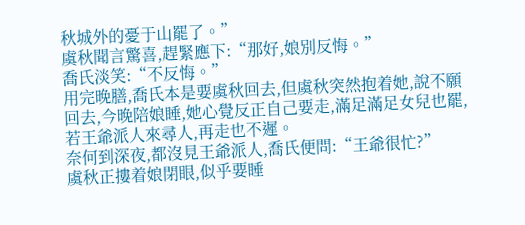秋城外的憂于山罷了。”
虞秋聞言驚喜,趕緊應下:“那好,娘別反悔。”
喬氏淡笑:“不反悔。”
用完晚膳,喬氏本是要虞秋回去,但虞秋突然抱着她,說不願回去,今晚陪娘睡,她心覺反正自己要走,滿足滿足女兒也罷,若王爺派人來尋人,再走也不遲。
奈何到深夜,都沒見王爺派人,喬氏便問:“王爺很忙?”
虞秋正摟着娘閉眼,似乎要睡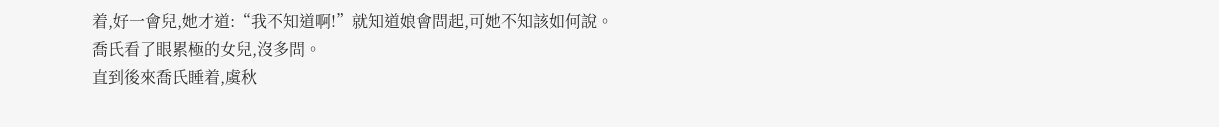着,好一會兒,她才道:“我不知道啊!”就知道娘會問起,可她不知該如何說。
喬氏看了眼累極的女兒,沒多問。
直到後來喬氏睡着,虞秋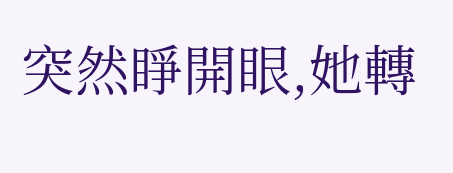突然睜開眼,她轉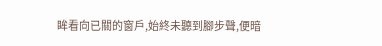眸看向已關的窗戶,始終未聽到腳步聲,便暗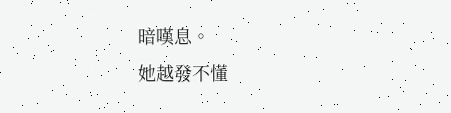暗嘆息。
她越發不懂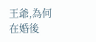王爺,為何在婚後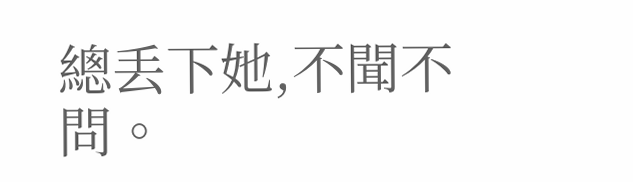總丢下她,不聞不問。